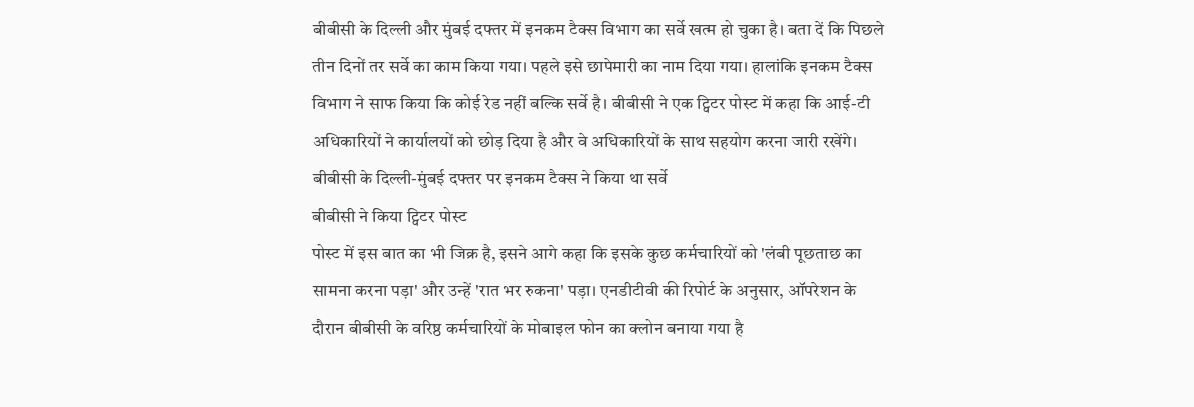बीबीसी के दिल्ली और मुंबई दफ्तर में इनकम टैक्स विभाग का सर्वे खत्म हो चुका है। बता दें कि पिछले तीन दिनों तर सर्वे का काम किया गया। पहले इसे छापेमारी का नाम दिया गया। हालांकि इनकम टैक्स विभाग ने साफ किया कि कोई रेड नहीं बल्कि सर्वे है। बीबीसी ने एक ट्विटर पोस्ट में कहा कि आई-टी अधिकारियों ने कार्यालयों को छोड़ दिया है और वे अधिकारियों के साथ सहयोग करना जारी रखेंगे।
बीबीसी के दिल्ली-मुंबई दफ्तर पर इनकम टैक्स ने किया था सर्वे
बीबीसी ने किया ट्विटर पोस्ट
पोस्ट में इस बात का भी जिक्र है, इसने आगे कहा कि इसके कुछ कर्मचारियों को 'लंबी पूछताछ का सामना करना पड़ा' और उन्हें 'रात भर रुकना' पड़ा। एनडीटीवी की रिपोर्ट के अनुसार, ऑपरेशन के दौरान बीबीसी के वरिष्ठ कर्मचारियों के मोबाइल फोन का क्लोन बनाया गया है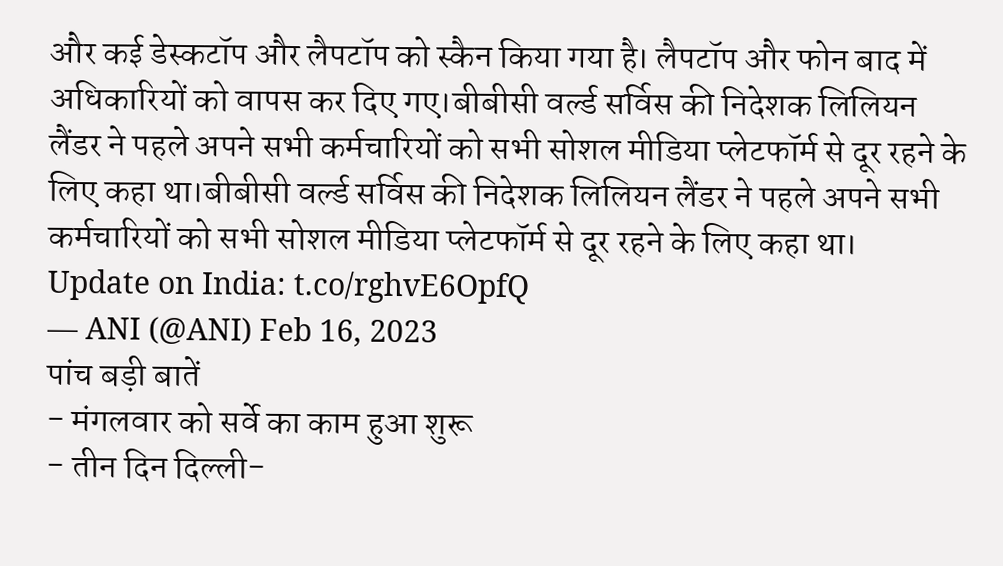और कई डेस्कटॉप और लैपटॉप को स्कैन किया गया है। लैपटॉप और फोन बाद में अधिकारियों को वापस कर दिए गए।बीबीसी वर्ल्ड सर्विस की निदेशक लिलियन लैंडर ने पहले अपने सभी कर्मचारियों को सभी सोशल मीडिया प्लेटफॉर्म से दूर रहने के लिए कहा था।बीबीसी वर्ल्ड सर्विस की निदेशक लिलियन लैंडर ने पहले अपने सभी कर्मचारियों को सभी सोशल मीडिया प्लेटफॉर्म से दूर रहने के लिए कहा था।
Update on India: t.co/rghvE6OpfQ
— ANI (@ANI) Feb 16, 2023
पांच बड़ी बातें
- मंगलवार को सर्वे का काम हुआ शुरू
- तीन दिन दिल्ली-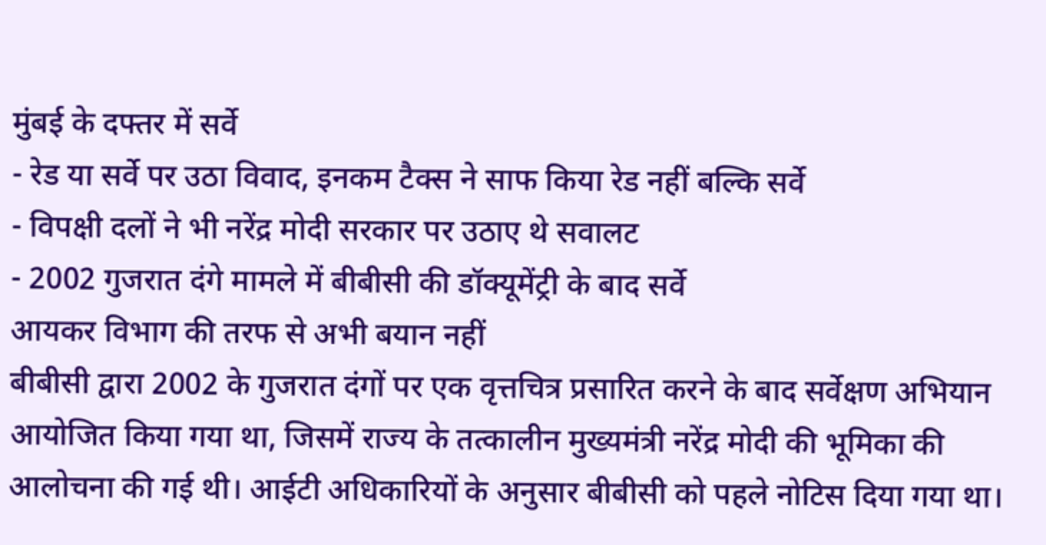मुंबई के दफ्तर में सर्वे
- रेड या सर्वे पर उठा विवाद, इनकम टैक्स ने साफ किया रेड नहीं बल्कि सर्वे
- विपक्षी दलों ने भी नरेंद्र मोदी सरकार पर उठाए थे सवालट
- 2002 गुजरात दंगे मामले में बीबीसी की डॉक्यूमेंट्री के बाद सर्वे
आयकर विभाग की तरफ से अभी बयान नहीं
बीबीसी द्वारा 2002 के गुजरात दंगों पर एक वृत्तचित्र प्रसारित करने के बाद सर्वेक्षण अभियान आयोजित किया गया था, जिसमें राज्य के तत्कालीन मुख्यमंत्री नरेंद्र मोदी की भूमिका की आलोचना की गई थी। आईटी अधिकारियों के अनुसार बीबीसी को पहले नोटिस दिया गया था।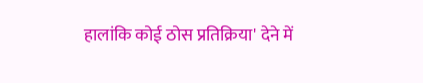हालांकि कोई ठोस प्रतिक्रिया' देने में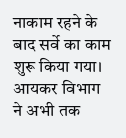नाकाम रहने के बाद सर्वे का काम शुरू किया गया। आयकर विभाग ने अभी तक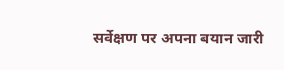सर्वेक्षण पर अपना बयान जारी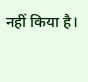नहीं किया है।